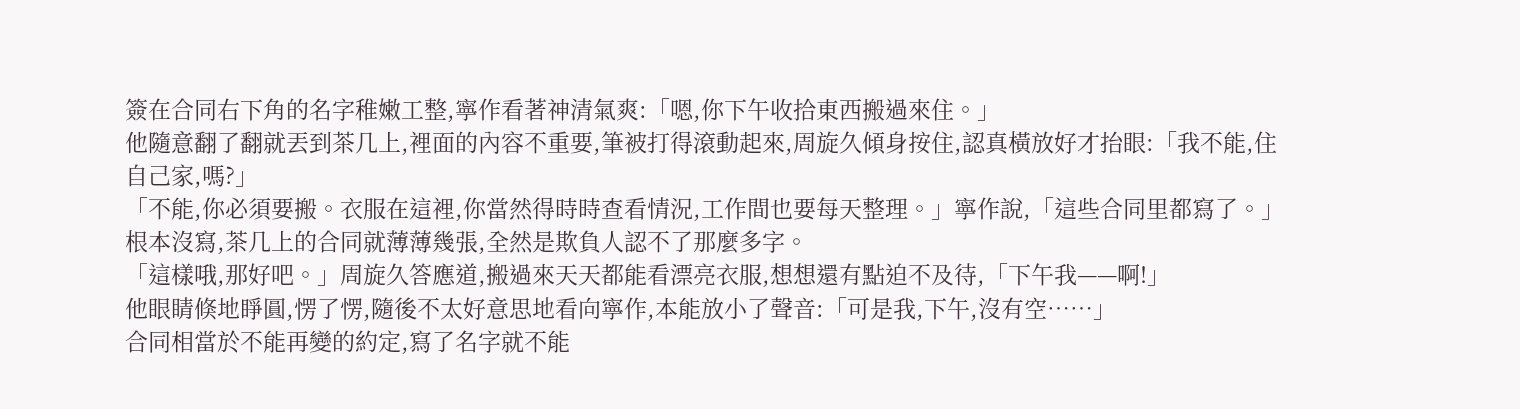簽在合同右下角的名字稚嫩工整,寧作看著神清氣爽:「嗯,你下午收拾東西搬過來住。」
他隨意翻了翻就丟到茶几上,裡面的內容不重要,筆被打得滾動起來,周旋久傾身按住,認真橫放好才抬眼:「我不能,住自己家,嗎?」
「不能,你必須要搬。衣服在這裡,你當然得時時查看情況,工作間也要每天整理。」寧作說,「這些合同里都寫了。」
根本沒寫,茶几上的合同就薄薄幾張,全然是欺負人認不了那麼多字。
「這樣哦,那好吧。」周旋久答應道,搬過來天天都能看漂亮衣服,想想還有點迫不及待,「下午我——啊!」
他眼睛倏地睜圓,愣了愣,隨後不太好意思地看向寧作,本能放小了聲音:「可是我,下午,沒有空……」
合同相當於不能再變的約定,寫了名字就不能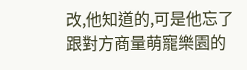改,他知道的,可是他忘了跟對方商量萌寵樂園的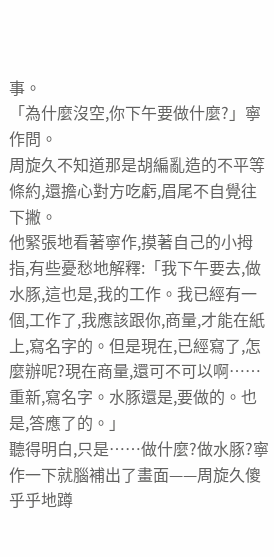事。
「為什麼沒空,你下午要做什麼?」寧作問。
周旋久不知道那是胡編亂造的不平等條約,還擔心對方吃虧,眉尾不自覺往下撇。
他緊張地看著寧作,摸著自己的小拇指,有些憂愁地解釋:「我下午要去,做水豚,這也是,我的工作。我已經有一個,工作了,我應該跟你,商量,才能在紙上,寫名字的。但是現在,已經寫了,怎麼辦呢?現在商量,還可不可以啊……重新,寫名字。水豚還是,要做的。也是,答應了的。」
聽得明白,只是……做什麼?做水豚?寧作一下就腦補出了畫面——周旋久傻乎乎地蹲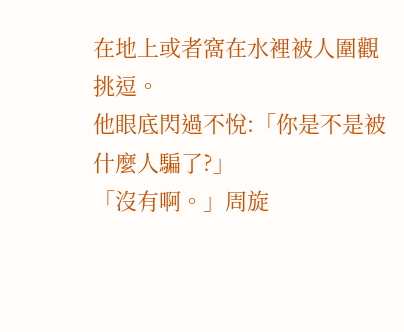在地上或者窩在水裡被人圍觀挑逗。
他眼底閃過不悅:「你是不是被什麼人騙了?」
「沒有啊。」周旋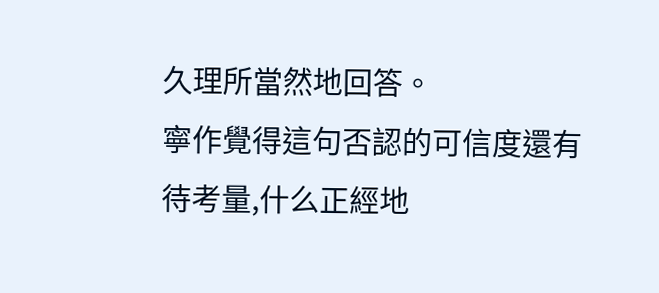久理所當然地回答。
寧作覺得這句否認的可信度還有待考量,什么正經地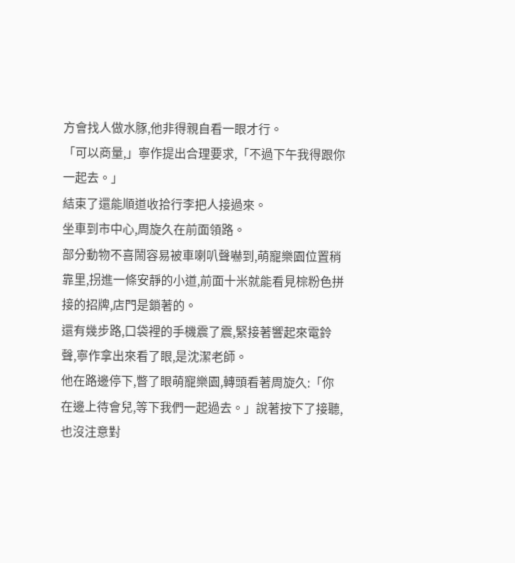方會找人做水豚,他非得親自看一眼才行。
「可以商量,」寧作提出合理要求,「不過下午我得跟你一起去。」
結束了還能順道收拾行李把人接過來。
坐車到市中心,周旋久在前面領路。
部分動物不喜鬧容易被車喇叭聲嚇到,萌寵樂園位置稍靠里,拐進一條安靜的小道,前面十米就能看見棕粉色拼接的招牌,店門是鎖著的。
還有幾步路,口袋裡的手機震了震,緊接著響起來電鈴聲,寧作拿出來看了眼,是沈潔老師。
他在路邊停下,瞥了眼萌寵樂園,轉頭看著周旋久:「你在邊上待會兒,等下我們一起過去。」說著按下了接聽,也沒注意對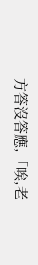方答沒答應,「唉,老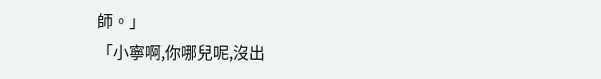師。」
「小寧啊,你哪兒呢,沒出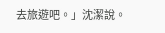去旅遊吧。」沈潔說。